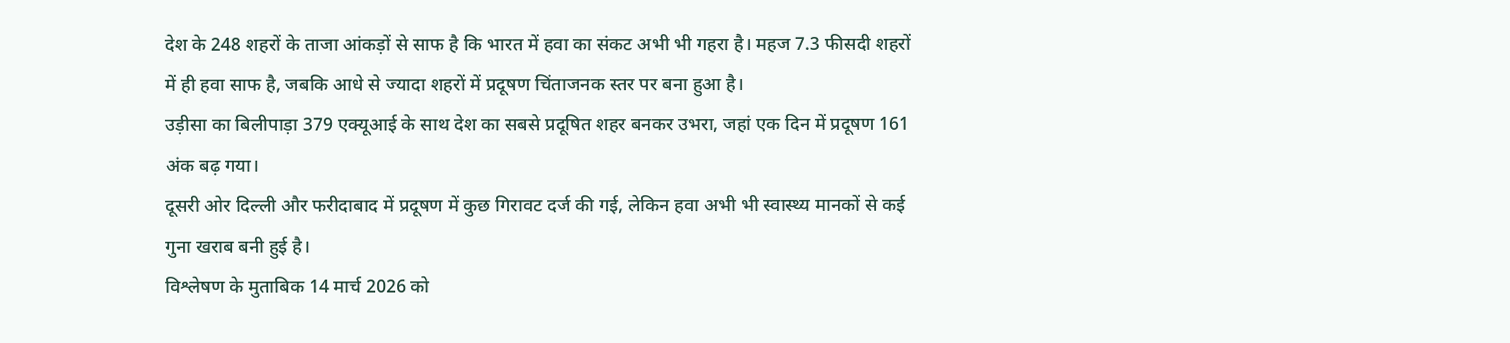देश के 248 शहरों के ताजा आंकड़ों से साफ है कि भारत में हवा का संकट अभी भी गहरा है। महज 7.3 फीसदी शहरों में ही हवा साफ है, जबकि आधे से ज्यादा शहरों में प्रदूषण चिंताजनक स्तर पर बना हुआ है।
उड़ीसा का बिलीपाड़ा 379 एक्यूआई के साथ देश का सबसे प्रदूषित शहर बनकर उभरा, जहां एक दिन में प्रदूषण 161 अंक बढ़ गया।
दूसरी ओर दिल्ली और फरीदाबाद में प्रदूषण में कुछ गिरावट दर्ज की गई, लेकिन हवा अभी भी स्वास्थ्य मानकों से कई गुना खराब बनी हुई है।
विश्लेषण के मुताबिक 14 मार्च 2026 को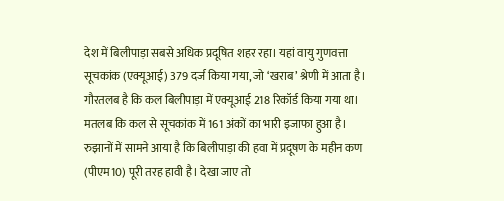देश में बिलीपाड़ा सबसे अधिक प्रदूषित शहर रहा। यहां वायु गुणवत्ता सूचकांक (एक्यूआई) 379 दर्ज किया गया, जो ‘खराब’ श्रेणी में आता है। गौरतलब है कि कल बिलीपाड़ा में एक्यूआई 218 रिकॉर्ड किया गया था। मतलब कि कल से सूचकांक में 161 अंकों का भारी इजाफा हुआ है।
रुझानों में सामने आया है कि बिलीपाड़ा की हवा में प्रदूषण के महीन कण (पीएम10) पूरी तरह हावी है। देखा जाए तो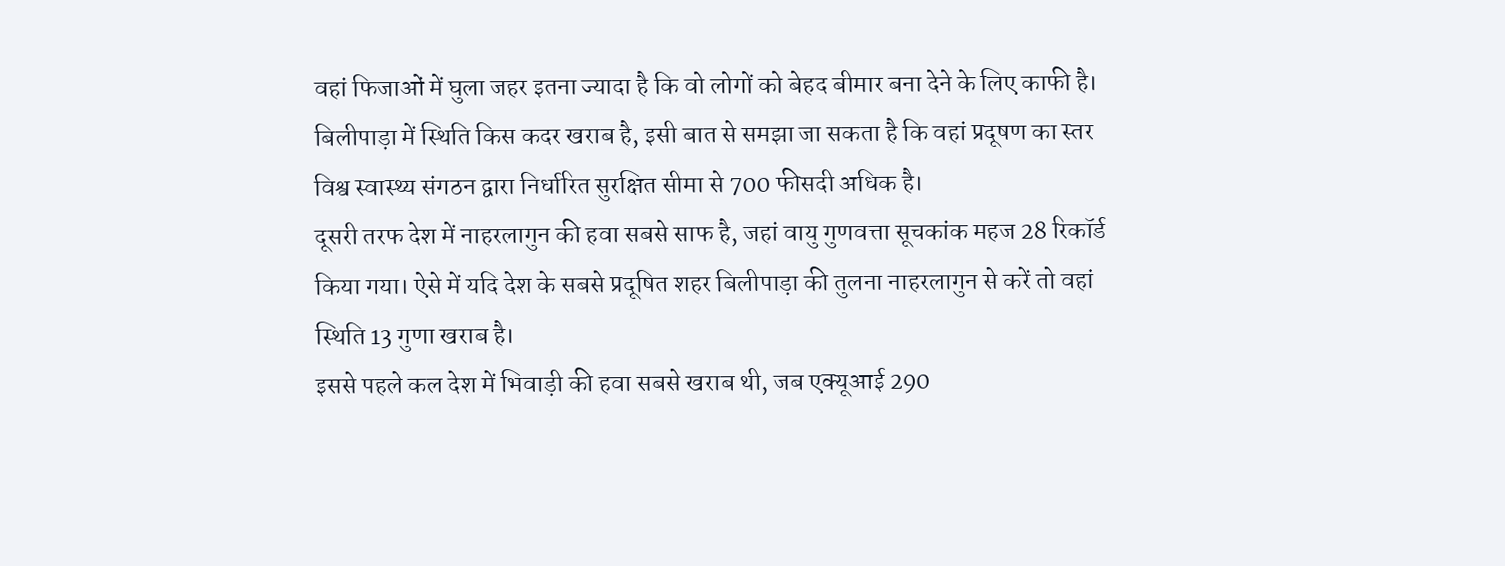वहां फिजाओं में घुला जहर इतना ज्यादा है कि वो लोगों को बेहद बीमार बना देने के लिए काफी है।
बिलीपाड़ा में स्थिति किस कदर खराब है, इसी बात से समझा जा सकता है कि वहां प्रदूषण का स्तर विश्व स्वास्थ्य संगठन द्वारा निर्धारित सुरक्षित सीमा से 700 फीसदी अधिक है।
दूसरी तरफ देश में नाहरलागुन की हवा सबसे साफ है, जहां वायु गुणवत्ता सूचकांक महज 28 रिकॉर्ड किया गया। ऐसे में यदि देश के सबसे प्रदूषित शहर बिलीपाड़ा की तुलना नाहरलागुन से करें तो वहां स्थिति 13 गुणा खराब है।
इससे पहले कल देश में भिवाड़ी की हवा सबसे खराब थी, जब एक्यूआई 290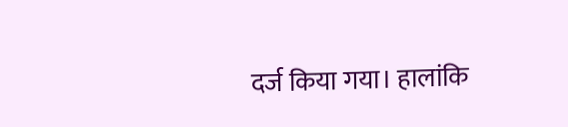दर्ज किया गया। हालांकि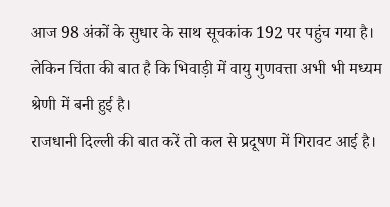आज 98 अंकों के सुधार के साथ सूचकांक 192 पर पहुंच गया है। लेकिन चिंता की बात है कि भिवाड़ी में वायु गुणवत्ता अभी भी मध्यम श्रेणी में बनी हुई है।
राजधानी दिल्ली की बात करें तो कल से प्रदूषण में गिरावट आई है।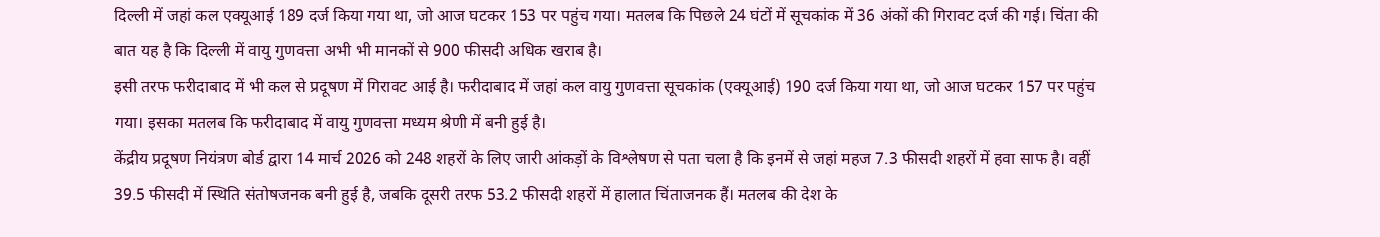दिल्ली में जहां कल एक्यूआई 189 दर्ज किया गया था, जो आज घटकर 153 पर पहुंच गया। मतलब कि पिछले 24 घंटों में सूचकांक में 36 अंकों की गिरावट दर्ज की गई। चिंता की बात यह है कि दिल्ली में वायु गुणवत्ता अभी भी मानकों से 900 फीसदी अधिक खराब है।
इसी तरफ फरीदाबाद में भी कल से प्रदूषण में गिरावट आई है। फरीदाबाद में जहां कल वायु गुणवत्ता सूचकांक (एक्यूआई) 190 दर्ज किया गया था, जो आज घटकर 157 पर पहुंच गया। इसका मतलब कि फरीदाबाद में वायु गुणवत्ता मध्यम श्रेणी में बनी हुई है।
केंद्रीय प्रदूषण नियंत्रण बोर्ड द्वारा 14 मार्च 2026 को 248 शहरों के लिए जारी आंकड़ों के विश्लेषण से पता चला है कि इनमें से जहां महज 7.3 फीसदी शहरों में हवा साफ है। वहीं 39.5 फीसदी में स्थिति संतोषजनक बनी हुई है, जबकि दूसरी तरफ 53.2 फीसदी शहरों में हालात चिंताजनक हैं। मतलब की देश के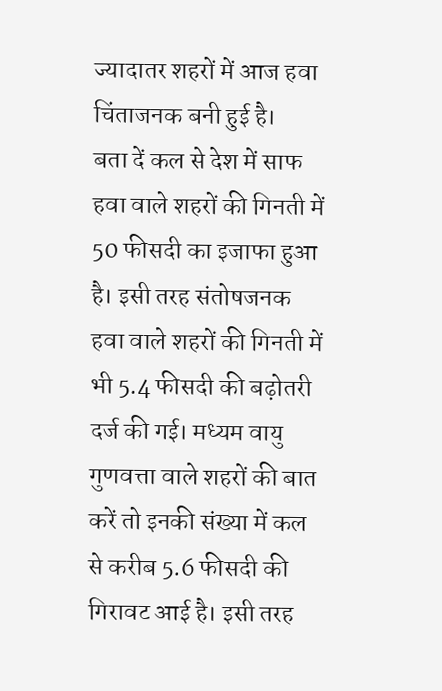ज्यादातर शहरों में आज हवा चिंताजनक बनी हुई है।
बता दें कल से देश में साफ हवा वाले शहरों की गिनती में 50 फीसदी का इजाफा हुआ है। इसी तरह संतोषजनक हवा वाले शहरों की गिनती में भी 5.4 फीसदी की बढ़ोतरी दर्ज की गई। मध्यम वायु गुणवत्ता वाले शहरों की बात करें तो इनकी संख्या में कल से करीब 5.6 फीसदी की गिरावट आई है। इसी तरह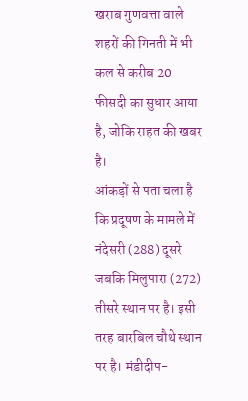खराब गुणवत्ता वाले शहरों की गिनती में भी कल से करीब 20 फीसदी का सुधार आया है, जोकि राहत की खबर है।
आंकड़ों से पता चला है कि प्रदूषण के मामले में नंदेसरी (288) दूसरे जबकि मिलुपारा (272) तीसरे स्थान पर है। इसी तरह बारबिल चौथे स्थान पर है। मंडीदीप-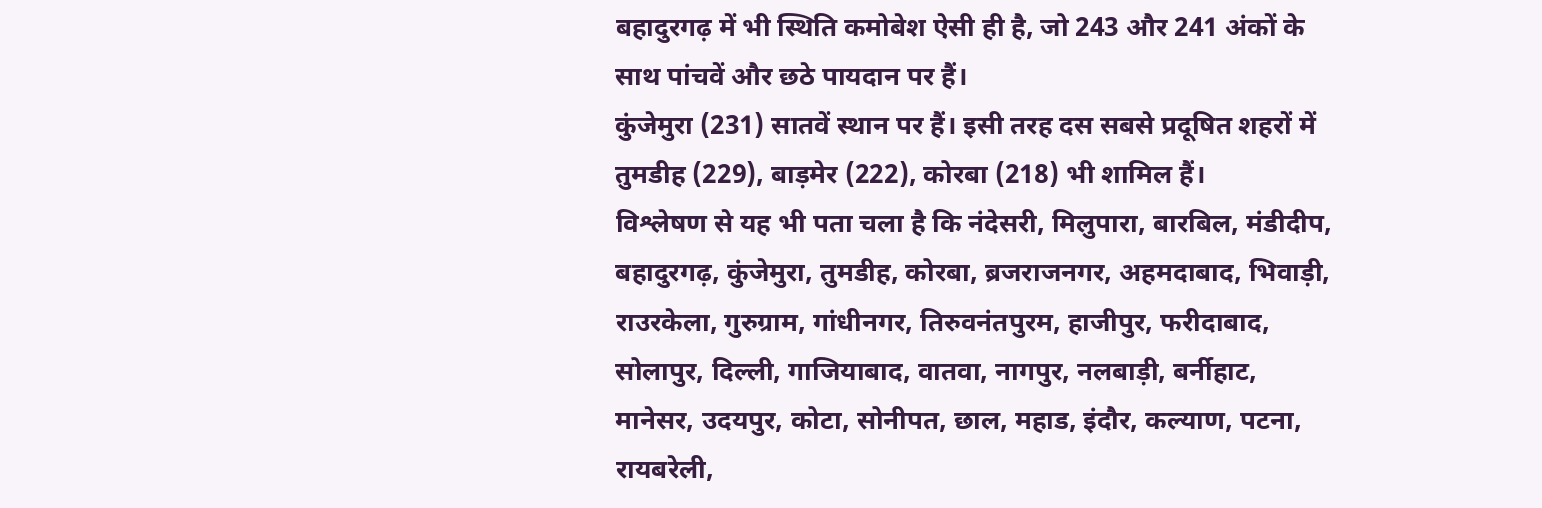बहादुरगढ़ में भी स्थिति कमोबेश ऐसी ही है, जो 243 और 241 अंकों के साथ पांचवें और छठे पायदान पर हैं।
कुंजेमुरा (231) सातवें स्थान पर हैं। इसी तरह दस सबसे प्रदूषित शहरों में तुमडीह (229), बाड़मेर (222), कोरबा (218) भी शामिल हैं।
विश्लेषण से यह भी पता चला है कि नंदेसरी, मिलुपारा, बारबिल, मंडीदीप, बहादुरगढ़, कुंजेमुरा, तुमडीह, कोरबा, ब्रजराजनगर, अहमदाबाद, भिवाड़ी, राउरकेला, गुरुग्राम, गांधीनगर, तिरुवनंतपुरम, हाजीपुर, फरीदाबाद, सोलापुर, दिल्ली, गाजियाबाद, वातवा, नागपुर, नलबाड़ी, बर्नीहाट, मानेसर, उदयपुर, कोटा, सोनीपत, छाल, महाड, इंदौर, कल्याण, पटना, रायबरेली,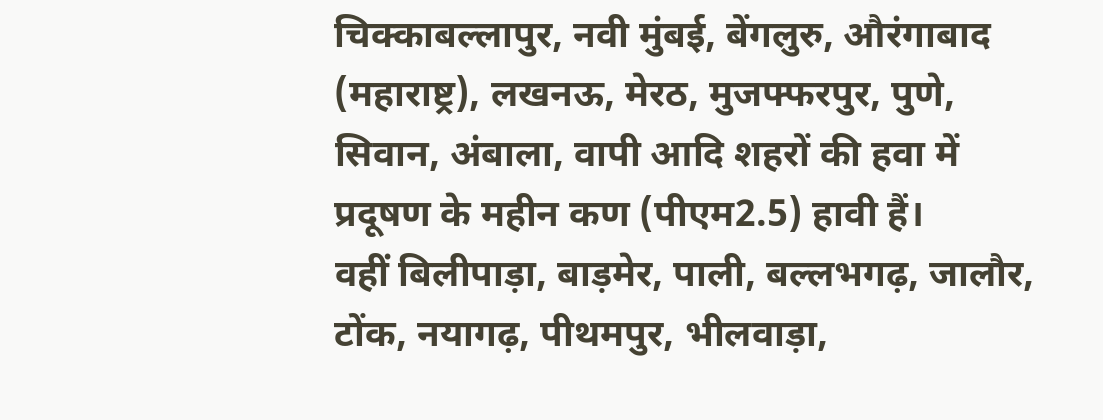चिक्काबल्लापुर, नवी मुंबई, बेंगलुरु, औरंगाबाद (महाराष्ट्र), लखनऊ, मेरठ, मुजफ्फरपुर, पुणे, सिवान, अंबाला, वापी आदि शहरों की हवा में प्रदूषण के महीन कण (पीएम2.5) हावी हैं।
वहीं बिलीपाड़ा, बाड़मेर, पाली, बल्लभगढ़, जालौर, टोंक, नयागढ़, पीथमपुर, भीलवाड़ा,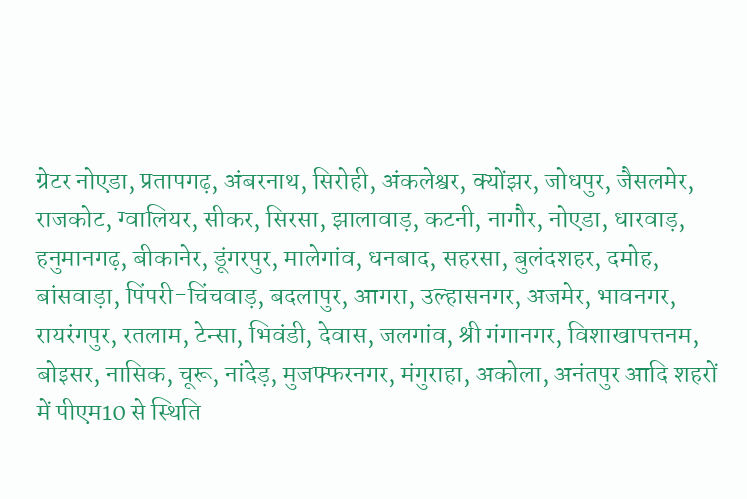ग्रेटर नोएडा, प्रतापगढ़, अंबरनाथ, सिरोही, अंकलेश्वर, क्योंझर, जोधपुर, जैसलमेर, राजकोट, ग्वालियर, सीकर, सिरसा, झालावाड़, कटनी, नागौर, नोएडा, धारवाड़, हनुमानगढ़, बीकानेर, डूंगरपुर, मालेगांव, धनबाद, सहरसा, बुलंदशहर, दमोह, बांसवाड़ा, पिंपरी-चिंचवाड़, बदलापुर, आगरा, उल्हासनगर, अजमेर, भावनगर, रायरंगपुर, रतलाम, टेन्सा, भिवंडी, देवास, जलगांव, श्री गंगानगर, विशाखापत्तनम, बोइसर, नासिक, चूरू, नांदेड़, मुजफ्फरनगर, मंगुराहा, अकोला, अनंतपुर आदि शहरों में पीएम10 से स्थिति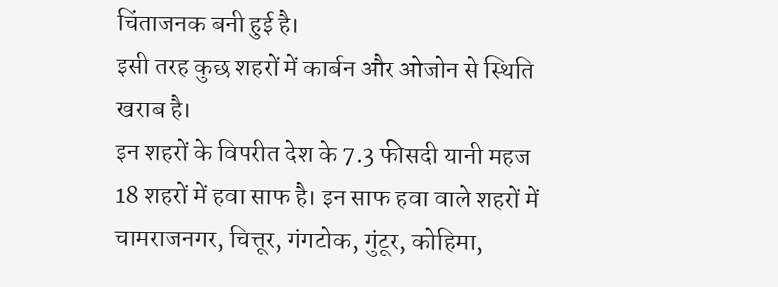चिंताजनक बनी हुई है।
इसी तरह कुछ शहरों में कार्बन और ओजोन से स्थिति खराब है।
इन शहरों के विपरीत देश के 7.3 फीसदी यानी महज 18 शहरों में हवा साफ है। इन साफ हवा वाले शहरों में चामराजनगर, चित्तूर, गंगटोक, गुंटूर, कोहिमा,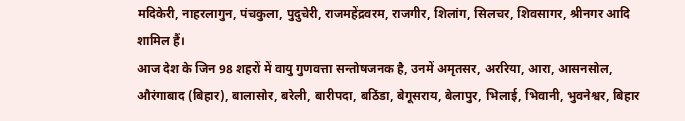मदिकेरी, नाहरलागुन, पंचकुला, पुदुचेरी, राजमहेंद्रवरम, राजगीर, शिलांग, सिलचर, शिवसागर, श्रीनगर आदि शामिल हैं।
आज देश के जिन 98 शहरों में वायु गुणवत्ता सन्तोषजनक है, उनमें अमृतसर, अररिया, आरा, आसनसोल, औरंगाबाद (बिहार), बालासोर, बरेली, बारीपदा, बठिंडा, बेगूसराय, बेलापुर, भिलाई, भिवानी, भुवनेश्वर, बिहार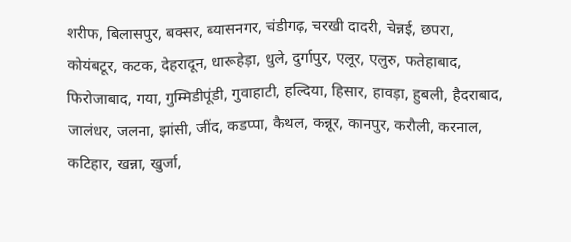शरीफ, बिलासपुर, बक्सर, ब्यासनगर, चंडीगढ़, चरखी दादरी, चेन्नई, छपरा, कोयंबटूर, कटक, देहरादून, धारूहेड़ा, धुले, दुर्गापुर, एलूर, एलुरु, फतेहाबाद, फिरोजाबाद, गया, गुम्मिडीपूंडी, गुवाहाटी, हल्दिया, हिसार, हावड़ा, हुबली, हैदराबाद, जालंधर, जलना, झांसी, जींद, कडप्पा, कैथल, कन्नूर, कानपुर, करौली, करनाल, कटिहार, खन्ना, खुर्जा,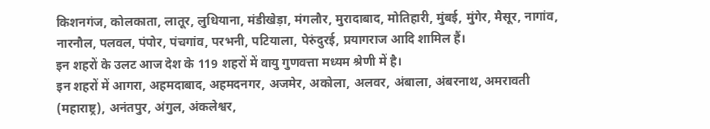किशनगंज, कोलकाता, लातूर, लुधियाना, मंडीखेड़ा, मंगलौर, मुरादाबाद, मोतिहारी, मुंबई, मुंगेर, मैसूर, नागांव, नारनौल, पलवल, पंपोर, पंचगांव, परभनी, पटियाला, पेरुंदुरई, प्रयागराज आदि शामिल हैं।
इन शहरों के उलट आज देश के 119 शहरों में वायु गुणवत्ता मध्यम श्रेणी में है।
इन शहरों में आगरा, अहमदाबाद, अहमदनगर, अजमेर, अकोला, अलवर, अंबाला, अंबरनाथ, अमरावती (महाराष्ट्र), अनंतपुर, अंगुल, अंकलेश्वर,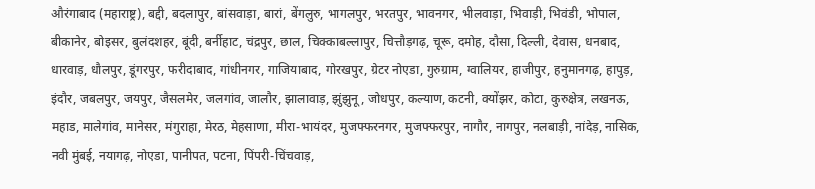औरंगाबाद (महाराष्ट्र), बद्दी, बदलापुर, बांसवाड़ा, बारां, बेंगलुरु, भागलपुर, भरतपुर, भावनगर, भीलवाड़ा, भिवाड़ी, भिवंडी, भोपाल, बीकानेर, बोइसर, बुलंदशहर, बूंदी, बर्नीहाट, चंद्रपुर, छाल, चिक्काबल्लापुर, चित्तौड़गढ़, चूरू, दमोह, दौसा, दिल्ली, देवास, धनबाद, धारवाड़, धौलपुर, डूंगरपुर, फरीदाबाद, गांधीनगर, गाजियाबाद, गोरखपुर, ग्रेटर नोएडा, गुरुग्राम, ग्वालियर, हाजीपुर, हनुमानगढ़, हापुड़, इंदौर, जबलपुर, जयपुर, जैसलमेर, जलगांव, जालौर, झालावाड़, झुंझुनू, जोधपुर, कल्याण, कटनी, क्योंझर, कोटा, कुरुक्षेत्र, लखनऊ, महाड, मालेगांव, मानेसर, मंगुराहा, मेरठ, मेहसाणा, मीरा-भायंदर, मुजफ्फरनगर, मुजफ्फरपुर, नागौर, नागपुर, नलबाड़ी, नांदेड़, नासिक, नवी मुंबई, नयागढ़, नोएडा, पानीपत, पटना, पिंपरी-चिंचवाड़,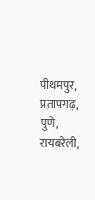पीथमपुर, प्रतापगढ़, पुणे, रायबरेली,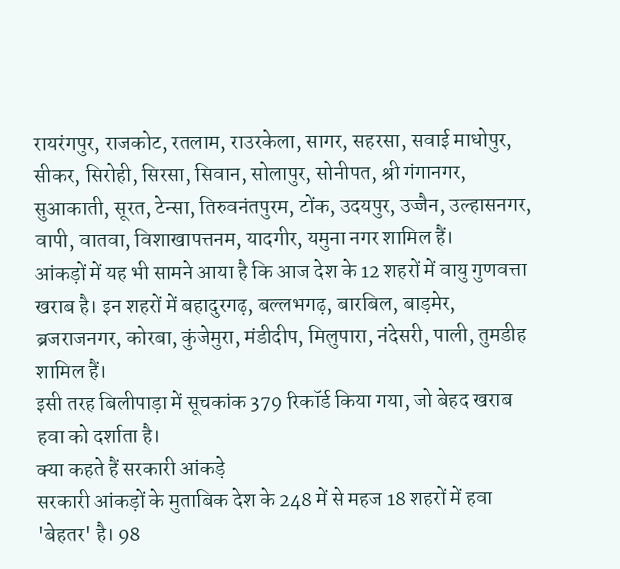रायरंगपुर, राजकोट, रतलाम, राउरकेला, सागर, सहरसा, सवाई माधोपुर, सीकर, सिरोही, सिरसा, सिवान, सोलापुर, सोनीपत, श्री गंगानगर, सुआकाती, सूरत, टेन्सा, तिरुवनंतपुरम, टोंक, उदयपुर, उज्जैन, उल्हासनगर, वापी, वातवा, विशाखापत्तनम, यादगीर, यमुना नगर शामिल हैं।
आंकड़ों में यह भी सामने आया है कि आज देश के 12 शहरों में वायु गुणवत्ता खराब है। इन शहरों में बहादुरगढ़, बल्लभगढ़, बारबिल, बाड़मेर, ब्रजराजनगर, कोरबा, कुंजेमुरा, मंडीदीप, मिलुपारा, नंदेसरी, पाली, तुमडीह शामिल हैं।
इसी तरह बिलीपाड़ा में सूचकांक 379 रिकॉर्ड किया गया, जो बेहद खराब हवा को दर्शाता है।
क्या कहते हैं सरकारी आंकड़े
सरकारी आंकड़ों के मुताबिक देश के 248 में से महज 18 शहरों में हवा 'बेहतर' है। 98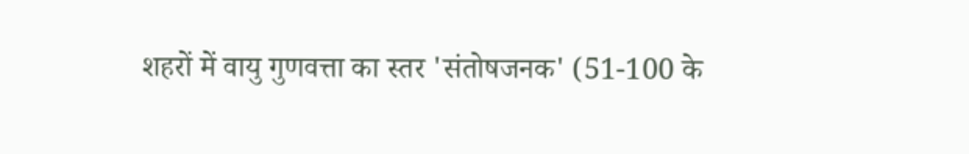शहरों में वायु गुणवत्ता का स्तर 'संतोषजनक' (51-100 के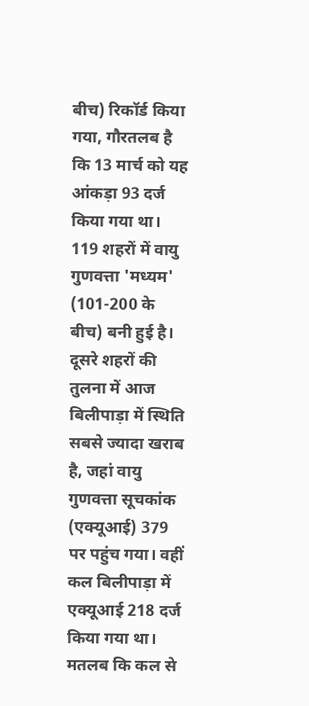बीच) रिकॉर्ड किया गया, गौरतलब है कि 13 मार्च को यह आंकड़ा 93 दर्ज किया गया था।
119 शहरों में वायु गुणवत्ता 'मध्यम' (101-200 के बीच) बनी हुई है।
दूसरे शहरों की तुलना में आज बिलीपाड़ा में स्थिति सबसे ज्यादा खराब है, जहां वायु गुणवत्ता सूचकांक (एक्यूआई) 379 पर पहुंच गया। वहीं कल बिलीपाड़ा में एक्यूआई 218 दर्ज किया गया था। मतलब कि कल से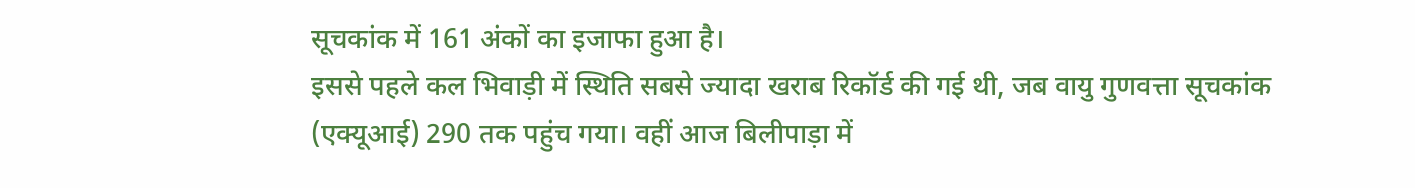सूचकांक में 161 अंकों का इजाफा हुआ है।
इससे पहले कल भिवाड़ी में स्थिति सबसे ज्यादा खराब रिकॉर्ड की गई थी, जब वायु गुणवत्ता सूचकांक (एक्यूआई) 290 तक पहुंच गया। वहीं आज बिलीपाड़ा में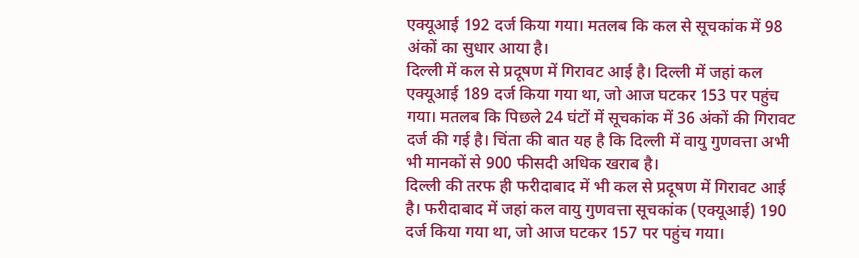एक्यूआई 192 दर्ज किया गया। मतलब कि कल से सूचकांक में 98 अंकों का सुधार आया है।
दिल्ली में कल से प्रदूषण में गिरावट आई है। दिल्ली में जहां कल एक्यूआई 189 दर्ज किया गया था, जो आज घटकर 153 पर पहुंच गया। मतलब कि पिछले 24 घंटों में सूचकांक में 36 अंकों की गिरावट दर्ज की गई है। चिंता की बात यह है कि दिल्ली में वायु गुणवत्ता अभी भी मानकों से 900 फीसदी अधिक खराब है।
दिल्ली की तरफ ही फरीदाबाद में भी कल से प्रदूषण में गिरावट आई है। फरीदाबाद में जहां कल वायु गुणवत्ता सूचकांक (एक्यूआई) 190 दर्ज किया गया था, जो आज घटकर 157 पर पहुंच गया।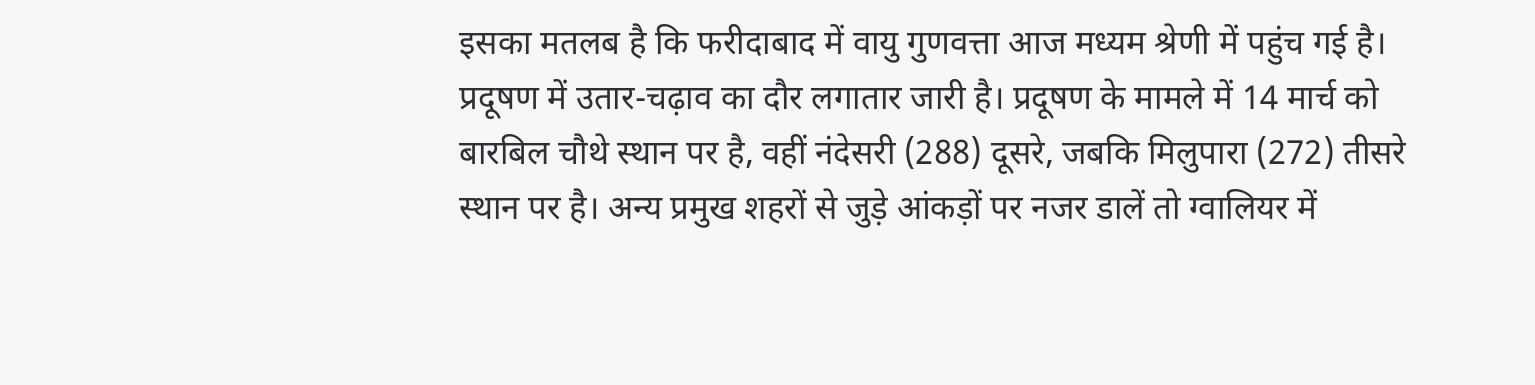इसका मतलब है कि फरीदाबाद में वायु गुणवत्ता आज मध्यम श्रेणी में पहुंच गई है।
प्रदूषण में उतार-चढ़ाव का दौर लगातार जारी है। प्रदूषण के मामले में 14 मार्च को बारबिल चौथे स्थान पर है, वहीं नंदेसरी (288) दूसरे, जबकि मिलुपारा (272) तीसरे स्थान पर है। अन्य प्रमुख शहरों से जुड़े आंकड़ों पर नजर डालें तो ग्वालियर में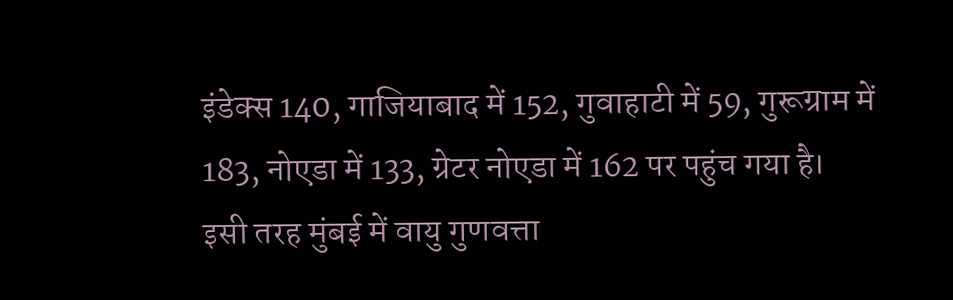इंडेक्स 140, गाजियाबाद में 152, गुवाहाटी में 59, गुरूग्राम में 183, नोएडा में 133, ग्रेटर नोएडा में 162 पर पहुंच गया है।
इसी तरह मुंबई में वायु गुणवत्ता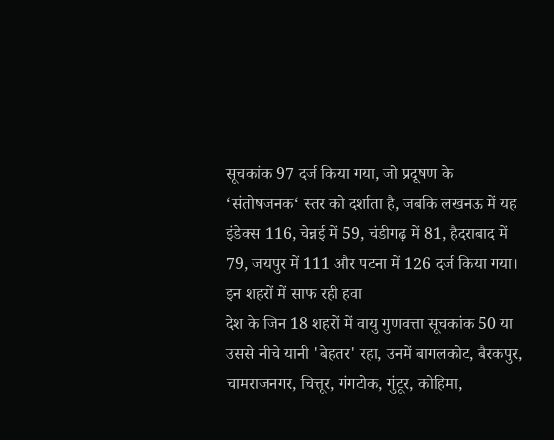सूचकांक 97 दर्ज किया गया, जो प्रदूषण के ‘संतोषजनक‘ स्तर को दर्शाता है, जबकि लखनऊ में यह इंडेक्स 116, चेन्नई में 59, चंडीगढ़ में 81, हैदराबाद में 79, जयपुर में 111 और पटना में 126 दर्ज किया गया।
इन शहरों में साफ रही हवा
देश के जिन 18 शहरों में वायु गुणवत्ता सूचकांक 50 या उससे नीचे यानी 'बेहतर' रहा, उनमें बागलकोट, बैरकपुर, चामराजनगर, चित्तूर, गंगटोक, गुंटूर, कोहिमा,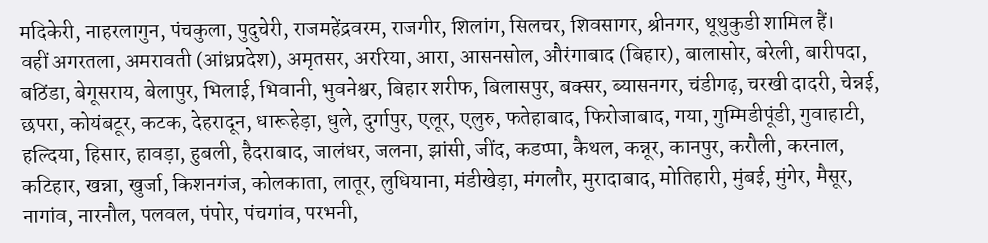मदिकेरी, नाहरलागुन, पंचकुला, पुदुचेरी, राजमहेंद्रवरम, राजगीर, शिलांग, सिलचर, शिवसागर, श्रीनगर, थूथुकुडी शामिल हैं।
वहीं अगरतला, अमरावती (आंध्रप्रदेश), अमृतसर, अररिया, आरा, आसनसोल, औरंगाबाद (बिहार), बालासोर, बरेली, बारीपदा, बठिंडा, बेगूसराय, बेलापुर, भिलाई, भिवानी, भुवनेश्वर, बिहार शरीफ, बिलासपुर, बक्सर, ब्यासनगर, चंडीगढ़, चरखी दादरी, चेन्नई, छपरा, कोयंबटूर, कटक, देहरादून, धारूहेड़ा, धुले, दुर्गापुर, एलूर, एलुरु, फतेहाबाद, फिरोजाबाद, गया, गुम्मिडीपूंडी, गुवाहाटी, हल्दिया, हिसार, हावड़ा, हुबली, हैदराबाद, जालंधर, जलना, झांसी, जींद, कडप्पा, कैथल, कन्नूर, कानपुर, करौली, करनाल, कटिहार, खन्ना, खुर्जा, किशनगंज, कोलकाता, लातूर, लुधियाना, मंडीखेड़ा, मंगलौर, मुरादाबाद, मोतिहारी, मुंबई, मुंगेर, मैसूर, नागांव, नारनौल, पलवल, पंपोर, पंचगांव, परभनी,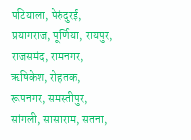पटियाला, पेरुंदुरई, प्रयागराज, पूर्णिया, रायपुर, राजसमंद, रामनगर, ऋषिकेश, रोहतक, रूपनगर, समस्तीपुर, सांगली, सासाराम, सतना,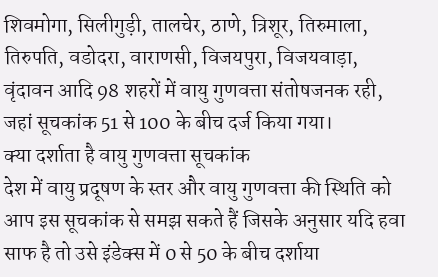शिवमोगा, सिलीगुड़ी, तालचेर, ठाणे, त्रिशूर, तिरुमाला, तिरुपति, वडोदरा, वाराणसी, विजयपुरा, विजयवाड़ा, वृंदावन आदि 98 शहरों में वायु गुणवत्ता संतोषजनक रही, जहां सूचकांक 51 से 100 के बीच दर्ज किया गया।
क्या दर्शाता है वायु गुणवत्ता सूचकांक
देश में वायु प्रदूषण के स्तर और वायु गुणवत्ता की स्थिति को आप इस सूचकांक से समझ सकते हैं जिसके अनुसार यदि हवा साफ है तो उसे इंडेक्स में 0 से 50 के बीच दर्शाया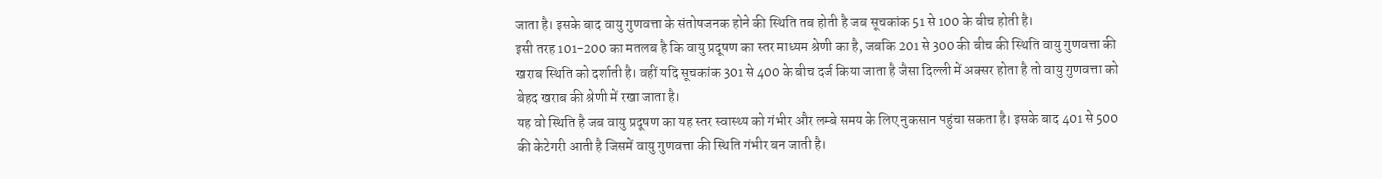जाता है। इसके बाद वायु गुणवत्ता के संतोषजनक होने की स्थिति तब होती है जब सूचकांक 51 से 100 के बीच होती है।
इसी तरह 101-200 का मतलब है कि वायु प्रदूषण का स्तर माध्यम श्रेणी का है, जबकि 201 से 300 की बीच की स्थिति वायु गुणवत्ता की खराब स्थिति को दर्शाती है। वहीं यदि सूचकांक 301 से 400 के बीच दर्ज किया जाता है जैसा दिल्ली में अक्सर होता है तो वायु गुणवत्ता को बेहद खराब की श्रेणी में रखा जाता है।
यह वो स्थिति है जब वायु प्रदूषण का यह स्तर स्वास्थ्य को गंभीर और लम्बे समय के लिए नुकसान पहुंचा सकता है। इसके बाद 401 से 500 की केटेगरी आती है जिसमें वायु गुणवत्ता की स्थिति गंभीर बन जाती है।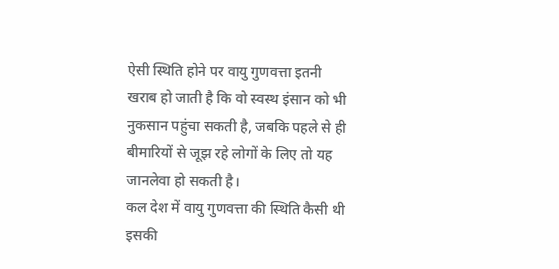ऐसी स्थिति होने पर वायु गुणवत्ता इतनी खराब हो जाती है कि वो स्वस्थ इंसान को भी नुकसान पहुंचा सकती है, जबकि पहले से ही बीमारियों से जूझ रहे लोगों के लिए तो यह जानलेवा हो सकती है।
कल देश में वायु गुणवत्ता की स्थिति कैसी थी इसकी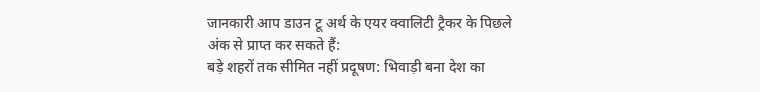जानकारी आप डाउन टू अर्थ के एयर क्वालिटी ट्रैकर के पिछले अंक से प्राप्त कर सकते हैं:
बड़े शहरों तक सीमित नहीं प्रदूषण: भिवाड़ी बना देश का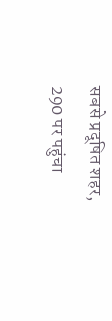सबसे प्रदूषित शहर, 290 पर पहुंचा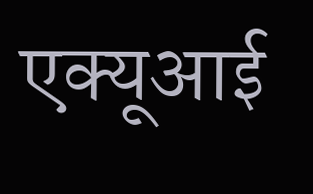एक्यूआई